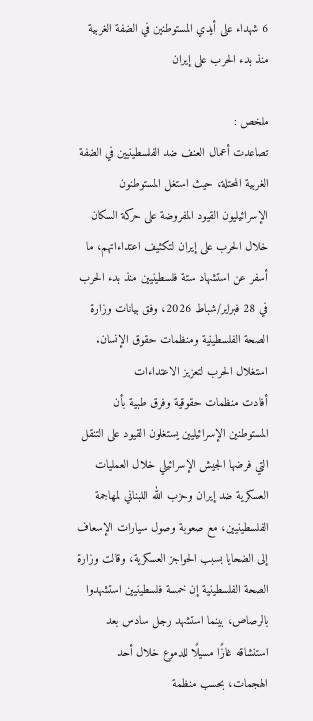6 شهداء على أيدي المستوطنين في الضفة الغربية منذ بدء الحرب على إيران

ملخص :
تصاعدت أعمال العنف ضد الفلسطينيين في الضفة الغربية المحتلة، حيث استغل المستوطنون الإسرائيليون القيود المفروضة على حركة السكان خلال الحرب على إيران لتكثيف اعتداءاتهم، ما أسفر عن استشهاد ستة فلسطينيين منذ بدء الحرب في 28 فبراير/شباط 2026، وفق بيانات وزارة الصحة الفلسطينية ومنظمات حقوق الإنسان.
استغلال الحرب لتعزيز الاعتداءات
أفادت منظمات حقوقية وفرق طبية بأن المستوطنين الإسرائيليين يستغلون القيود على التنقل التي فرضها الجيش الإسرائيلي خلال العمليات العسكرية ضد إيران وحزب الله اللبناني لمهاجمة الفلسطينيين، مع صعوبة وصول سيارات الإسعاف إلى الضحايا بسبب الحواجز العسكرية، وقالت وزارة الصحة الفلسطينية إن خمسة فلسطينيين استشهدوا بالرصاص، بينما استشهد رجل سادس بعد استنشاقه غازًا مسيلًا للدموع خلال أحد الهجمات، بحسب منظمة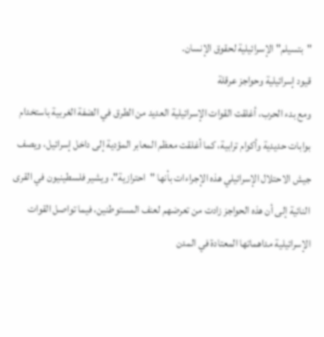"بتسيلم" الإسرائيلية لحقوق الإنسان.
قيود إسرائيلية وحواجز عرقلة
ومع بدء الحرب، أغلقت القوات الإسرائيلية العديد من الطرق في الضفة الغربية باستخدام بوابات حديدية وأكوام ترابية، كما أغلقت معظم المعابر المؤدية إلى داخل إسرائيل، ويصف جيش الاحتلال الإسرائيلي هذه الإجراءات بأنها "احترازية"، ويشير فلسطينيون في القرى النائية إلى أن هذه الحواجز زادت من تعرضهم لعنف المستوطنين، فيما تواصل القوات الإسرائيلية مداهماتها المعتادة في المدن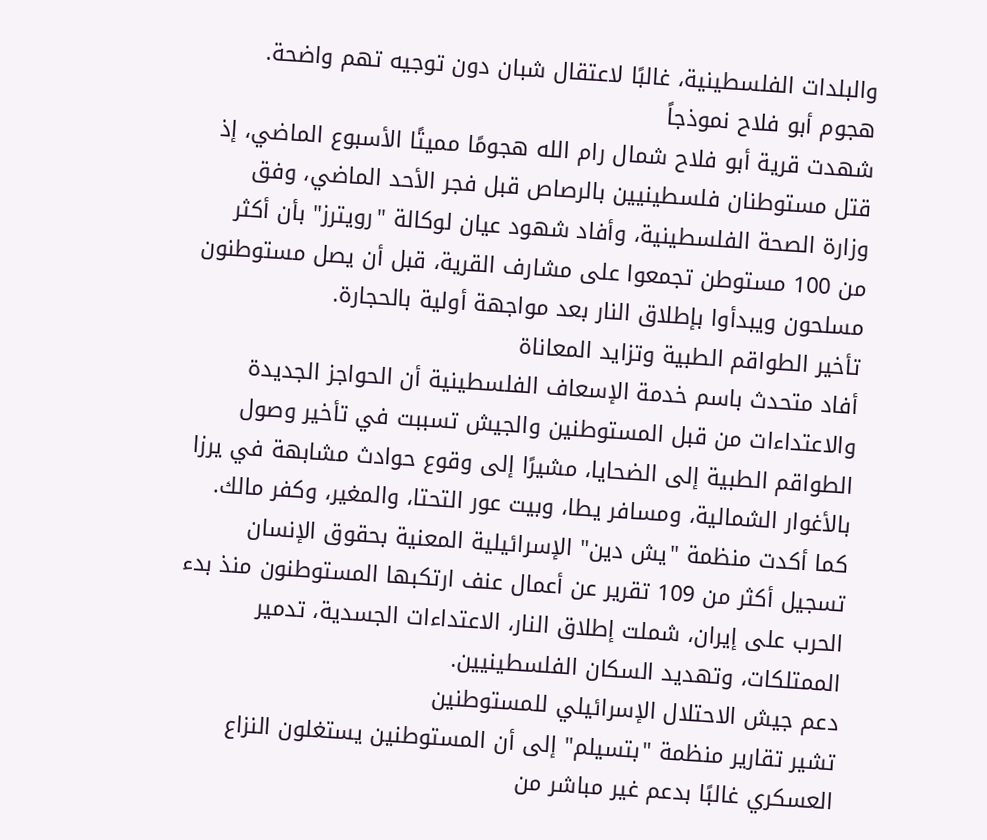والبلدات الفلسطينية، غالبًا لاعتقال شبان دون توجيه تهم واضحة.
هجوم أبو فلاح نموذجاً
شهدت قرية أبو فلاح شمال رام الله هجومًا مميتًا الأسبوع الماضي، إذ قتل مستوطنان فلسطينيين بالرصاص قبل فجر الأحد الماضي، وفق وزارة الصحة الفلسطينية، وأفاد شهود عيان لوكالة "رويترز" بأن أكثر من 100 مستوطن تجمعوا على مشارف القرية، قبل أن يصل مستوطنون مسلحون ويبدأوا بإطلاق النار بعد مواجهة أولية بالحجارة.
تأخير الطواقم الطبية وتزايد المعاناة
أفاد متحدث باسم خدمة الإسعاف الفلسطينية أن الحواجز الجديدة والاعتداءات من قبل المستوطنين والجيش تسببت في تأخير وصول الطواقم الطبية إلى الضحايا، مشيرًا إلى وقوع حوادث مشابهة في يرزا بالأغوار الشمالية، ومسافر يطا، وبيت عور التحتا، والمغير، وكفر مالك.
كما أكدت منظمة "يش دين" الإسرائيلية المعنية بحقوق الإنسان تسجيل أكثر من 109 تقرير عن أعمال عنف ارتكبها المستوطنون منذ بدء الحرب على إيران، شملت إطلاق النار، الاعتداءات الجسدية، تدمير الممتلكات، وتهديد السكان الفلسطينيين.
دعم جيش الاحتلال الإسرائيلي للمستوطنين
تشير تقارير منظمة "بتسيلم" إلى أن المستوطنين يستغلون النزاع العسكري غالبًا بدعم غير مباشر من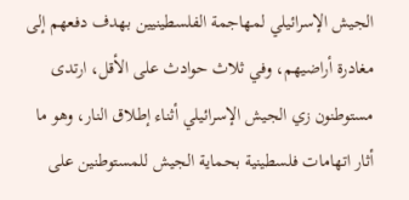الجيش الإسرائيلي لمهاجمة الفلسطينيين بهدف دفعهم إلى مغادرة أراضيهم، وفي ثلاث حوادث على الأقل، ارتدى مستوطنون زي الجيش الإسرائيلي أثناء إطلاق النار، وهو ما أثار اتهامات فلسطينية بحماية الجيش للمستوطنين على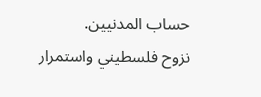حساب المدنيين.
نزوح فلسطيني واستمرار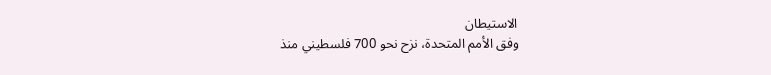الاستيطان
وفق الأمم المتحدة، نزح نحو 700 فلسطيني منذ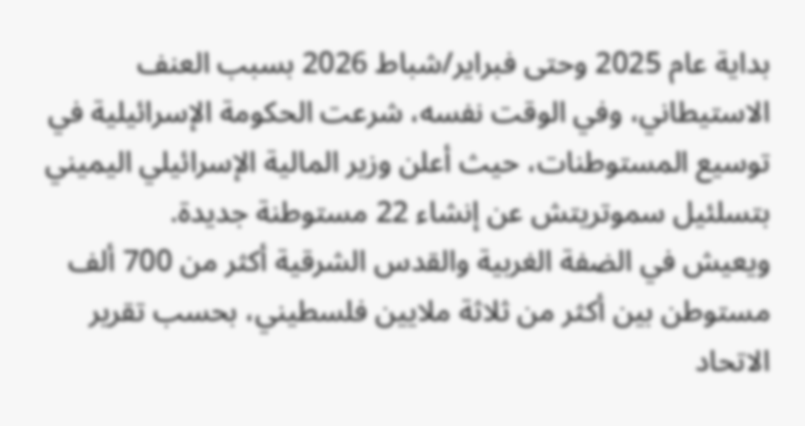بداية عام 2025 وحتى فبراير/شباط 2026 بسبب العنف الاستيطاني، وفي الوقت نفسه، شرعت الحكومة الإسرائيلية في توسيع المستوطنات، حيث أعلن وزير المالية الإسرائيلي اليميني بتسلئيل سموتريتش عن إنشاء 22 مستوطنة جديدة.
ويعيش في الضفة الغربية والقدس الشرقية أكثر من 700 ألف مستوطن بين أكثر من ثلاثة ملايين فلسطيني، بحسب تقرير الاتحاد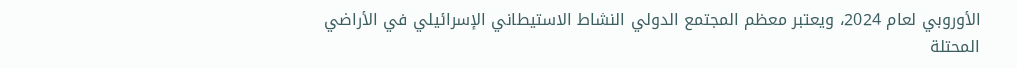الأوروبي لعام 2024، ويعتبر معظم المجتمع الدولي النشاط الاستيطاني الإسرائيلي في الأراضي المحتلة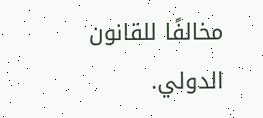مخالفًا للقانون الدولي.